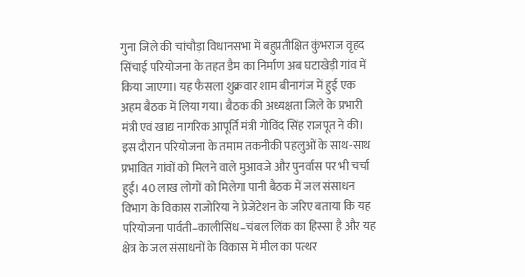गुना जिले की चांचौड़ा विधानसभा में बहुप्रतीक्षित कुंभराज वृहद सिंचाई परियोजना के तहत डैम का निर्माण अब घटाखेड़ी गांव में किया जाएगा। यह फैसला शुक्रवार शाम बीनागंज में हुई एक अहम बैठक में लिया गया। बैठक की अध्यक्षता जिले के प्रभारी मंत्री एवं खाद्य नागरिक आपूर्ति मंत्री गोविंद सिंह राजपूत ने की। इस दौरान परियोजना के तमाम तकनीकी पहलुओं के साथ-साथ प्रभावित गांवों को मिलने वाले मुआवजे और पुनर्वास पर भी चर्चा हुई। 40 लाख लोगों को मिलेगा पानी बैठक में जल संसाधन विभाग के विकास राजोरिया ने प्रेजेंटेशन के जरिए बताया कि यह परियोजना पार्वती–कालीसिंध–चंबल लिंक का हिस्सा है और यह क्षेत्र के जल संसाधनों के विकास में मील का पत्थर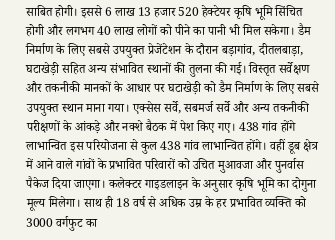साबित होगी। इससे 6 लाख 13 हजार 520 हेक्टेयर कृषि भूमि सिंचित होगी और लगभग 40 लाख लोगों को पीने का पानी भी मिल सकेगा। डैम निर्माण के लिए सबसे उपयुक्त प्रेजेंटेशन के दौरान बड़ागांव, दीतलबाड़ा, घटाखेड़ी सहित अन्य संभावित स्थानों की तुलना की गई। विस्तृत सर्वेक्षण और तकनीकी मानकों के आधार पर घटाखेड़ी को डैम निर्माण के लिए सबसे उपयुक्त स्थान माना गया। एक्सेस सर्वे, सबमर्ज सर्वे और अन्य तकनीकी परीक्षणों के आंकड़े और नक्शे बैठक में पेश किए गए। 438 गांव होंगे लाभान्वित इस परियोजना से कुल 438 गांव लाभान्वित होंगे। वहीं डूब क्षेत्र में आने वाले गांवों के प्रभावित परिवारों को उचित मुआवजा और पुनर्वास पैकेज दिया जाएगा। कलेक्टर गाइडलाइन के अनुसार कृषि भूमि का दोगुना मूल्य मिलेगा। साथ ही 18 वर्ष से अधिक उम्र के हर प्रभावित व्यक्ति को 3000 वर्गफुट का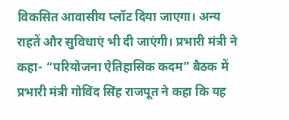विकसित आवासीय प्लॉट दिया जाएगा। अन्य राहतें और सुविधाएं भी दी जाएंगी। प्रभारी मंत्री ने कहा- “परियोजना ऐतिहासिक कदम” बैठक में प्रभारी मंत्री गोविंद सिंह राजपूत ने कहा कि यह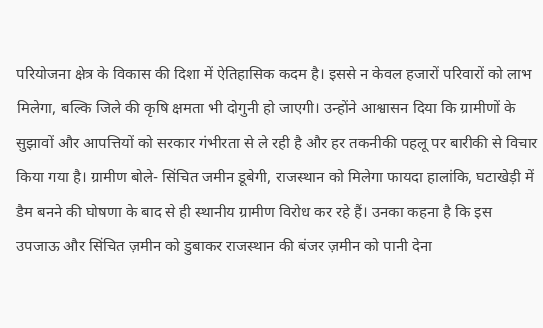परियोजना क्षेत्र के विकास की दिशा में ऐतिहासिक कदम है। इससे न केवल हजारों परिवारों को लाभ मिलेगा, बल्कि जिले की कृषि क्षमता भी दोगुनी हो जाएगी। उन्होंने आश्वासन दिया कि ग्रामीणों के सुझावों और आपत्तियों को सरकार गंभीरता से ले रही है और हर तकनीकी पहलू पर बारीकी से विचार किया गया है। ग्रामीण बोले- सिंचित जमीन डूबेगी, राजस्थान को मिलेगा फायदा हालांकि, घटाखेड़ी में डैम बनने की घोषणा के बाद से ही स्थानीय ग्रामीण विरोध कर रहे हैं। उनका कहना है कि इस उपजाऊ और सिंचित ज़मीन को डुबाकर राजस्थान की बंजर ज़मीन को पानी देना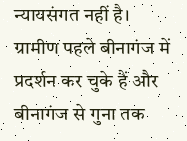न्यायसंगत नहीं है। ग्रामीण पहले बीनागंज में प्रदर्शन कर चुके हैं और बीनागंज से गुना तक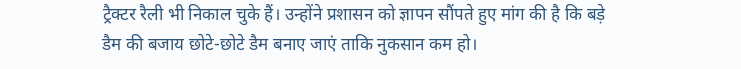ट्रैक्टर रैली भी निकाल चुके हैं। उन्होंने प्रशासन को ज्ञापन सौंपते हुए मांग की है कि बड़े डैम की बजाय छोटे-छोटे डैम बनाए जाएं ताकि नुकसान कम हो।